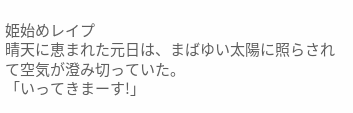姫始めレイプ
晴天に恵まれた元日は、まばゆい太陽に照らされて空気が澄み切っていた。
「いってきまーす!」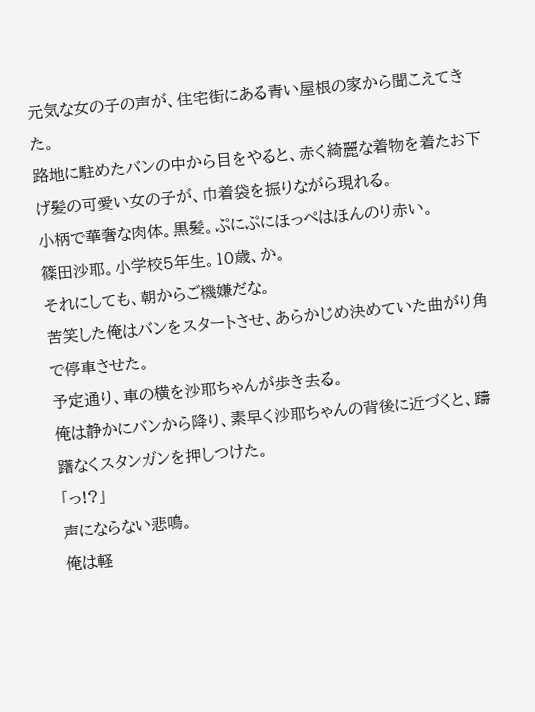元気な女の子の声が、住宅街にある青い屋根の家から聞こえてきた。
路地に駐めたバンの中から目をやると、赤く綺麗な着物を着たお下げ髪の可愛い女の子が、巾着袋を振りながら現れる。
小柄で華奢な肉体。黒髪。ぷにぷにほっぺはほんのり赤い。
篠田沙耶。小学校5年生。10歳、か。
それにしても、朝からご機嫌だな。
苦笑した俺はバンをスタートさせ、あらかじめ決めていた曲がり角で停車させた。
予定通り、車の横を沙耶ちゃんが歩き去る。
俺は静かにバンから降り、素早く沙耶ちゃんの背後に近づくと、躊躇なくスタンガンを押しつけた。
「っ!?」
声にならない悲鳴。
俺は軽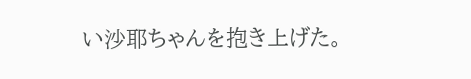い沙耶ちゃんを抱き上げた。